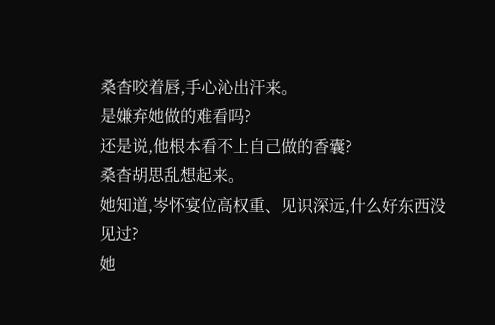桑杳咬着唇,手心沁出汗来。
是嫌弃她做的难看吗?
还是说,他根本看不上自己做的香囊?
桑杳胡思乱想起来。
她知道,岑怀宴位高权重、见识深远,什么好东西没见过?
她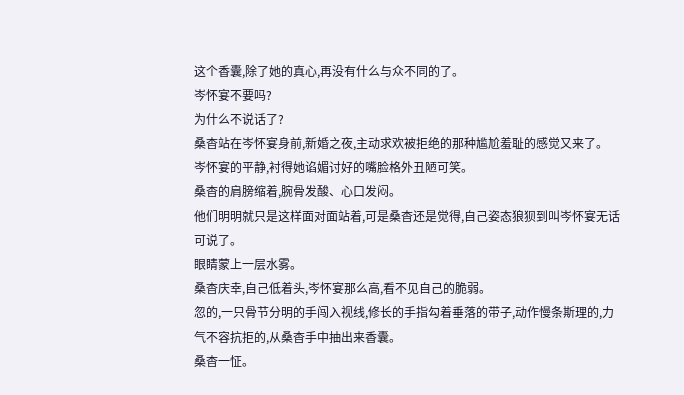这个香囊,除了她的真心,再没有什么与众不同的了。
岑怀宴不要吗?
为什么不说话了?
桑杳站在岑怀宴身前,新婚之夜,主动求欢被拒绝的那种尴尬羞耻的感觉又来了。
岑怀宴的平静,衬得她谄媚讨好的嘴脸格外丑陋可笑。
桑杳的肩膀缩着,腕骨发酸、心口发闷。
他们明明就只是这样面对面站着,可是桑杳还是觉得,自己姿态狼狈到叫岑怀宴无话可说了。
眼睛蒙上一层水雾。
桑杳庆幸,自己低着头,岑怀宴那么高,看不见自己的脆弱。
忽的,一只骨节分明的手闯入视线,修长的手指勾着垂落的带子,动作慢条斯理的,力气不容抗拒的,从桑杳手中抽出来香囊。
桑杳一怔。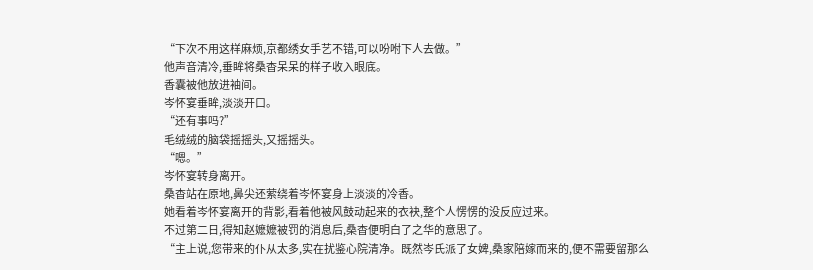“下次不用这样麻烦,京都绣女手艺不错,可以吩咐下人去做。”
他声音清冷,垂眸将桑杳呆呆的样子收入眼底。
香囊被他放进袖间。
岑怀宴垂眸,淡淡开口。
“还有事吗?”
毛绒绒的脑袋摇摇头,又摇摇头。
“嗯。”
岑怀宴转身离开。
桑杳站在原地,鼻尖还萦绕着岑怀宴身上淡淡的冷香。
她看着岑怀宴离开的背影,看着他被风鼓动起来的衣袂,整个人愣愣的没反应过来。
不过第二日,得知赵嬷嬷被罚的消息后,桑杳便明白了之华的意思了。
“主上说,您带来的仆从太多,实在扰鉴心院清净。既然岑氏派了女婢,桑家陪嫁而来的,便不需要留那么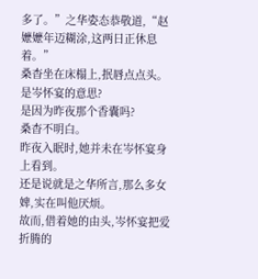多了。”之华姿态恭敬道,“赵嬷嬷年迈糊涂,这两日正休息着。”
桑杳坐在床榻上,抿唇点点头。
是岑怀宴的意思?
是因为昨夜那个香囊吗?
桑杳不明白。
昨夜入眠时,她并未在岑怀宴身上看到。
还是说就是之华所言,那么多女婢,实在叫他厌烦。
故而,借着她的由头,岑怀宴把爱折腾的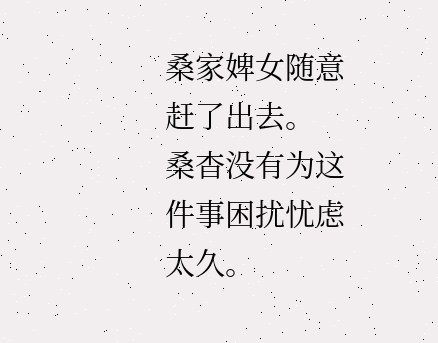桑家婢女随意赶了出去。
桑杳没有为这件事困扰忧虑太久。